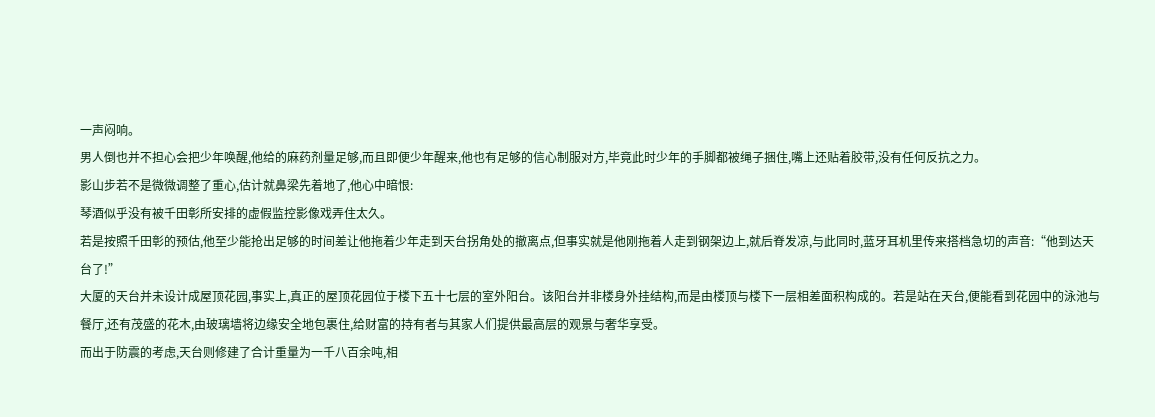一声闷响。
男人倒也并不担心会把少年唤醒,他给的麻药剂量足够,而且即便少年醒来,他也有足够的信心制服对方,毕竟此时少年的手脚都被绳子捆住,嘴上还贴着胶带,没有任何反抗之力。
影山步若不是微微调整了重心,估计就鼻梁先着地了,他心中暗恨:
琴酒似乎没有被千田彰所安排的虚假监控影像戏弄住太久。
若是按照千田彰的预估,他至少能抢出足够的时间差让他拖着少年走到天台拐角处的撤离点,但事实就是他刚拖着人走到钢架边上,就后脊发凉,与此同时,蓝牙耳机里传来搭档急切的声音:“他到达天台了!”
大厦的天台并未设计成屋顶花园,事实上,真正的屋顶花园位于楼下五十七层的室外阳台。该阳台并非楼身外挂结构,而是由楼顶与楼下一层相差面积构成的。若是站在天台,便能看到花园中的泳池与餐厅,还有茂盛的花木,由玻璃墙将边缘安全地包裹住,给财富的持有者与其家人们提供最高层的观景与奢华享受。
而出于防震的考虑,天台则修建了合计重量为一千八百余吨,相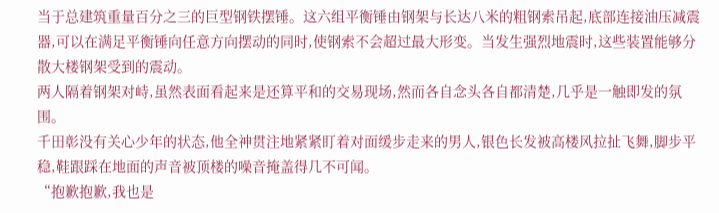当于总建筑重量百分之三的巨型钢铁摆锤。这六组平衡锤由钢架与长达八米的粗钢索吊起,底部连接油压减震器,可以在满足平衡锤向任意方向摆动的同时,使钢索不会超过最大形变。当发生强烈地震时,这些装置能够分散大楼钢架受到的震动。
两人隔着钢架对峙,虽然表面看起来是还算平和的交易现场,然而各自念头各自都清楚,几乎是一触即发的氛围。
千田彰没有关心少年的状态,他全神贯注地紧紧盯着对面缓步走来的男人,银色长发被高楼风拉扯飞舞,脚步平稳,鞋跟踩在地面的声音被顶楼的噪音掩盖得几不可闻。
“抱歉抱歉,我也是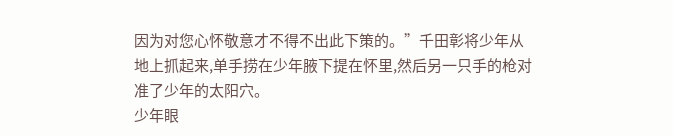因为对您心怀敬意才不得不出此下策的。”千田彰将少年从地上抓起来,单手捞在少年腋下提在怀里,然后另一只手的枪对准了少年的太阳穴。
少年眼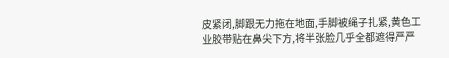皮紧闭,脚跟无力拖在地面,手脚被绳子扎紧,黄色工业胶带贴在鼻尖下方,将半张脸几乎全都遮得严严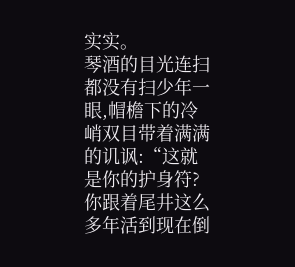实实。
琴酒的目光连扫都没有扫少年一眼,帽檐下的冷峭双目带着满满的讥讽:“这就是你的护身符?你跟着尾井这么多年活到现在倒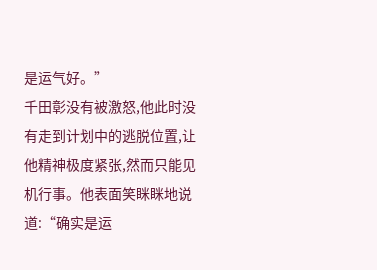是运气好。”
千田彰没有被激怒,他此时没有走到计划中的逃脱位置,让他精神极度紧张,然而只能见机行事。他表面笑眯眯地说道:“确实是运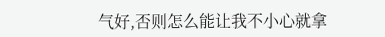气好,否则怎么能让我不小心就拿